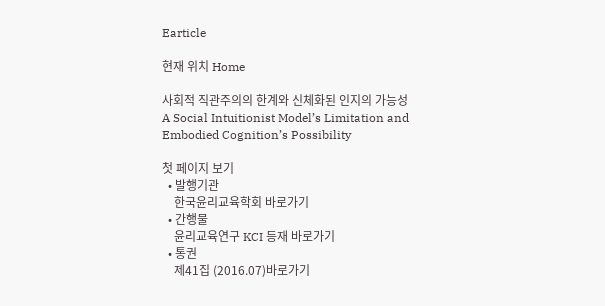Earticle

현재 위치 Home

사회적 직관주의의 한계와 신체화된 인지의 가능성
A Social Intuitionist Model’s Limitation and Embodied Cognition’s Possibility

첫 페이지 보기
  • 발행기관
    한국윤리교육학회 바로가기
  • 간행물
    윤리교육연구 KCI 등재 바로가기
  • 통권
    제41집 (2016.07)바로가기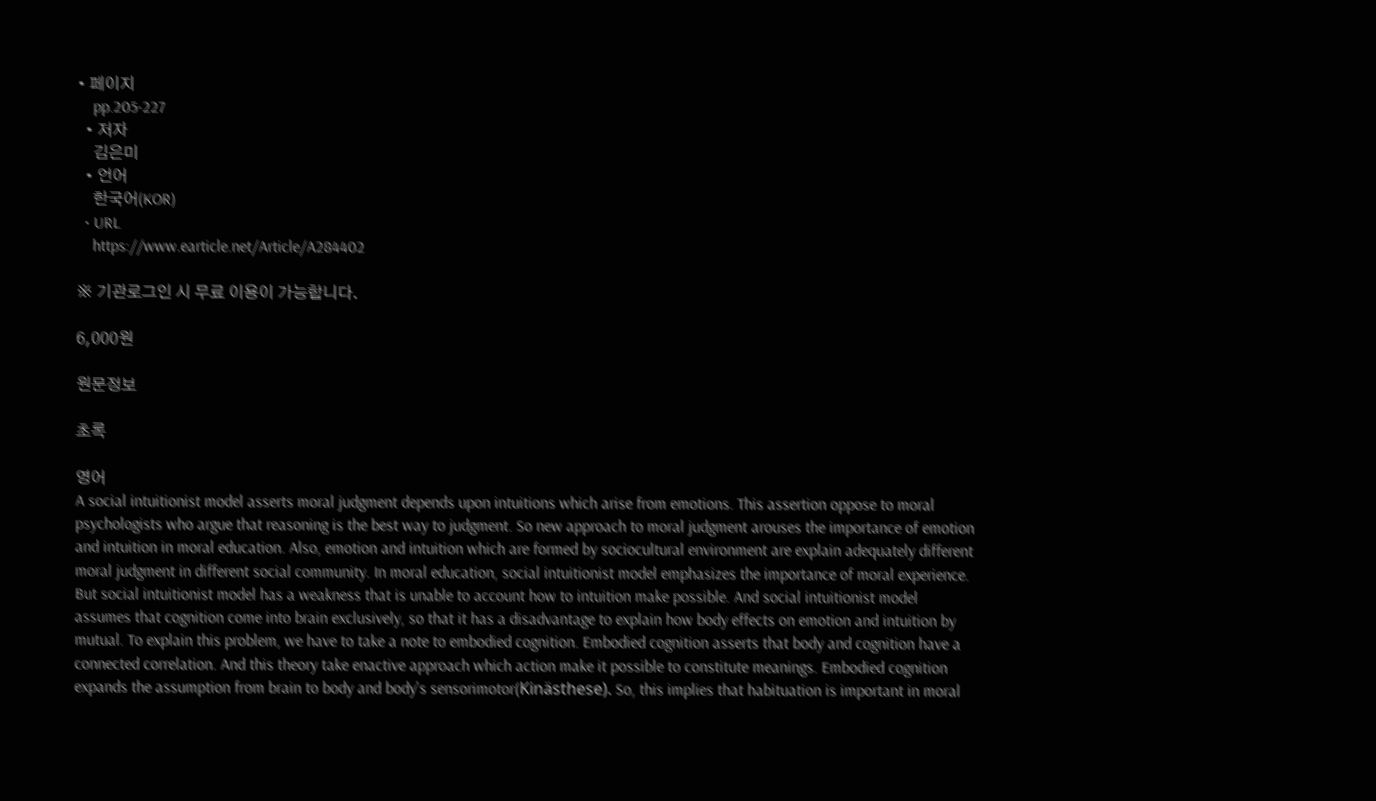• 페이지
    pp.205-227
  • 저자
    김은미
  • 언어
    한국어(KOR)
  • URL
    https://www.earticle.net/Article/A284402

※ 기관로그인 시 무료 이용이 가능합니다.

6,000원

원문정보

초록

영어
A social intuitionist model asserts moral judgment depends upon intuitions which arise from emotions. This assertion oppose to moral psychologists who argue that reasoning is the best way to judgment. So new approach to moral judgment arouses the importance of emotion and intuition in moral education. Also, emotion and intuition which are formed by sociocultural environment are explain adequately different moral judgment in different social community. In moral education, social intuitionist model emphasizes the importance of moral experience. But social intuitionist model has a weakness that is unable to account how to intuition make possible. And social intuitionist model assumes that cognition come into brain exclusively, so that it has a disadvantage to explain how body effects on emotion and intuition by mutual. To explain this problem, we have to take a note to embodied cognition. Embodied cognition asserts that body and cognition have a connected correlation. And this theory take enactive approach which action make it possible to constitute meanings. Embodied cognition expands the assumption from brain to body and body's sensorimotor(Kinästhese). So, this implies that habituation is important in moral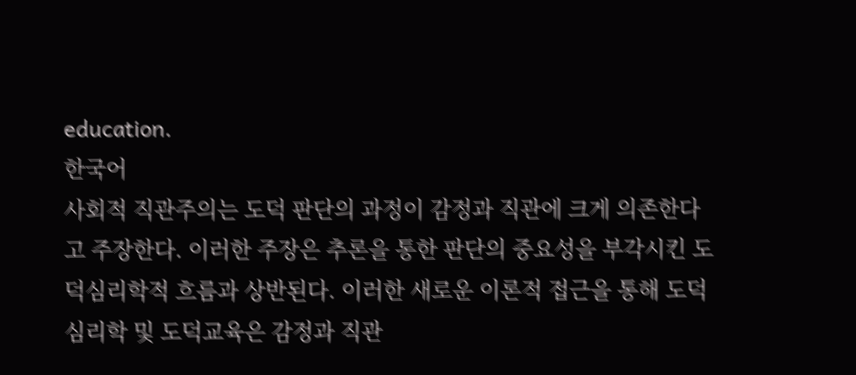education.
한국어
사회적 직관주의는 도덕 판단의 과정이 감정과 직관에 크게 의존한다고 주장한다. 이러한 주장은 추론을 통한 판단의 중요성을 부각시킨 도덕심리학적 흐름과 상반된다. 이러한 새로운 이론적 접근을 통해 도덕심리학 및 도덕교육은 감정과 직관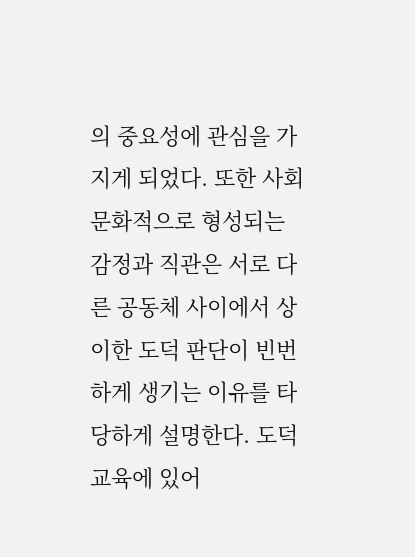의 중요성에 관심을 가지게 되었다. 또한 사회문화적으로 형성되는 감정과 직관은 서로 다른 공동체 사이에서 상이한 도덕 판단이 빈번하게 생기는 이유를 타당하게 설명한다. 도덕교육에 있어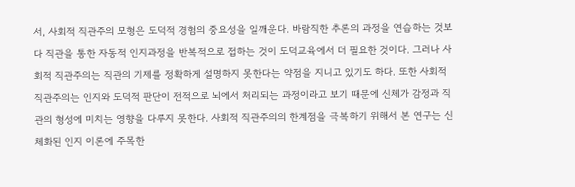서, 사회적 직관주의 모형은 도덕적 경험의 중요성을 일깨운다. 바람직한 추론의 과정을 연습하는 것보다 직관을 통한 자동적 인지과정을 반복적으로 접하는 것이 도덕교육에서 더 필요한 것이다. 그러나 사회적 직관주의는 직관의 기제를 정확하게 설명하지 못한다는 약점을 지니고 있기도 하다. 또한 사회적 직관주의는 인지와 도덕적 판단이 전적으로 뇌에서 처리되는 과정이라고 보기 때문에 신체가 감정과 직관의 형성에 미치는 영향을 다루지 못한다. 사회적 직관주의의 한계점을 극복하기 위해서 본 연구는 신체화된 인지 이론에 주목한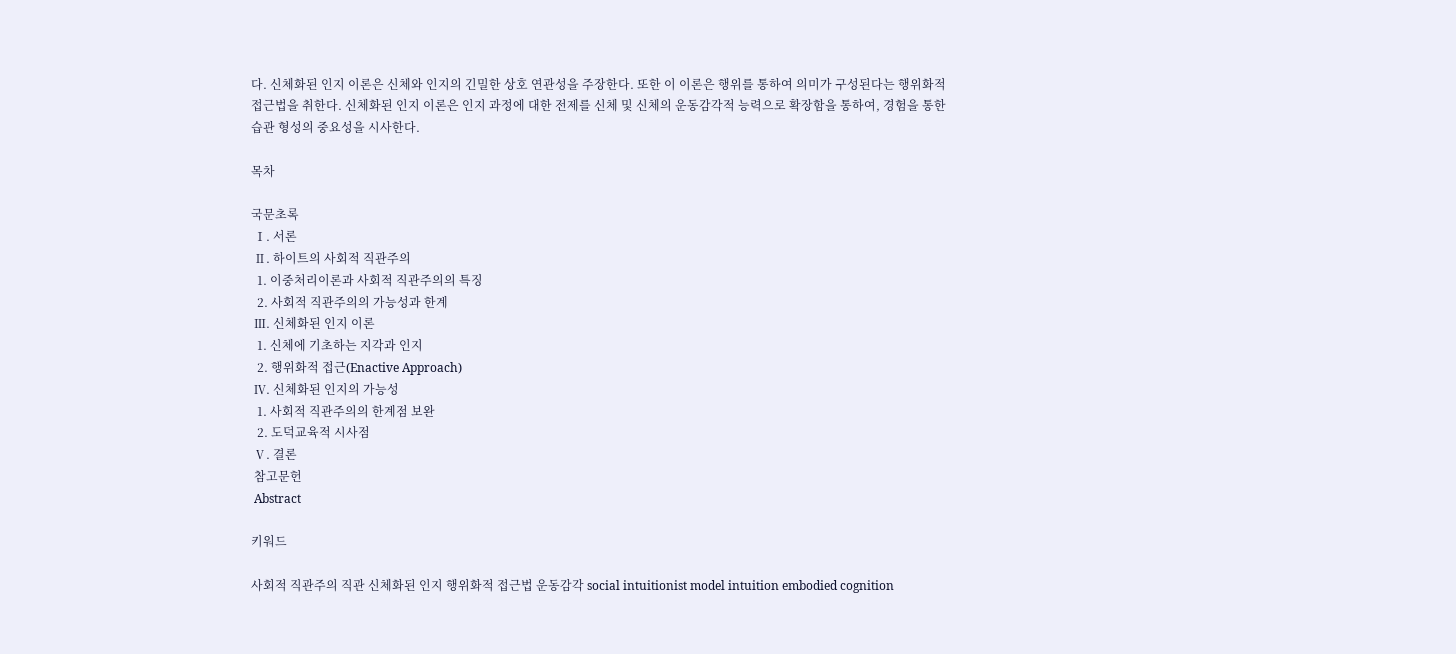다. 신체화된 인지 이론은 신체와 인지의 긴밀한 상호 연관성을 주장한다. 또한 이 이론은 행위를 통하여 의미가 구성된다는 행위화적 접근법을 취한다. 신체화된 인지 이론은 인지 과정에 대한 전제를 신체 및 신체의 운동감각적 능력으로 확장함을 통하여, 경험을 통한 습관 형성의 중요성을 시사한다.

목차

국문초록
 Ⅰ. 서론
 Ⅱ. 하이트의 사회적 직관주의
  1. 이중처리이론과 사회적 직관주의의 특징
  2. 사회적 직관주의의 가능성과 한계
 Ⅲ. 신체화된 인지 이론
  1. 신체에 기초하는 지각과 인지
  2. 행위화적 접근(Enactive Approach)
 Ⅳ. 신체화된 인지의 가능성
  1. 사회적 직관주의의 한계점 보완
  2. 도덕교육적 시사점
 Ⅴ. 결론
 참고문헌
 Abstract

키워드

사회적 직관주의 직관 신체화된 인지 행위화적 접근법 운동감각 social intuitionist model intuition embodied cognition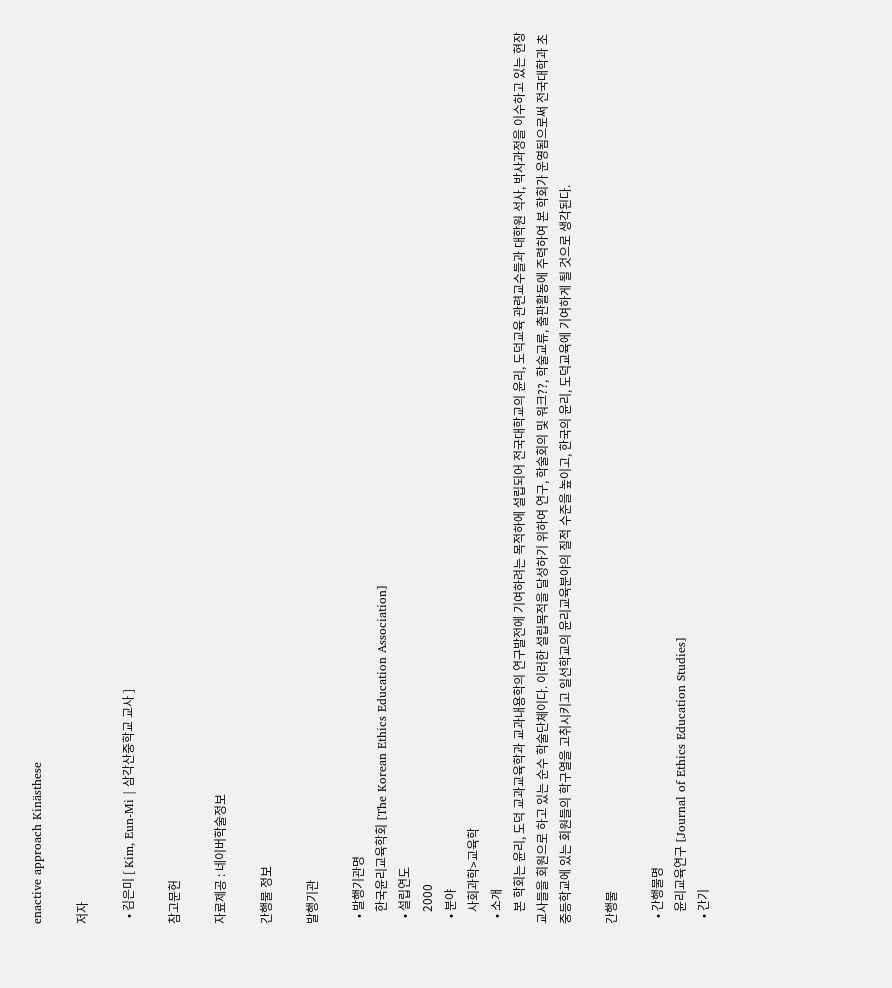enactive approach Kinästhese

저자

  • 김은미 [ Kim, Eun-Mi | 삼각산중학교 교사 ]

참고문헌

자료제공 : 네이버학술정보

간행물 정보

발행기관

  • 발행기관명
    한국윤리교육학회 [The Korean Ethics Education Association]
  • 설립연도
    2000
  • 분야
    사회과학>교육학
  • 소개
    본 학회는 윤리, 도덕 교과교육학과 교과내용학의 연구발전에 기여하려는 목적하에 설립되어 전국대학교의 윤리, 도덕교육 관련교수들과 대학원 석사, 박사과정을 이수하고 있는 현장교사들을 회원으로 하고 있는 순수 학술단체이다. 이러한 설립목적을 달성하기 위하여 연구, 학술회의 및 워크??, 학술교류, 출판활동에 주력하여 본 학회가 운영됨으로써 전국대학과 초중등학교에 있는 회원들의 학구열을 고취시키고 일선학교의 윤리교육분야의 질적 수준을 높이고, 한국의 윤리, 도덕교육에 기여하게 될 것으로 생각된다.

간행물

  • 간행물명
    윤리교육연구 [Journal of Ethics Education Studies]
  • 간기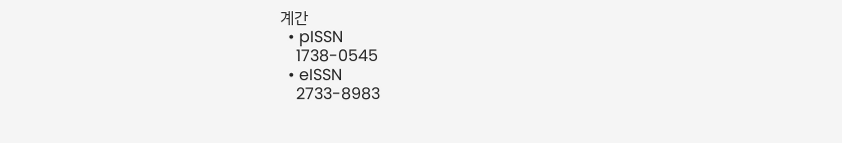계간
  • pISSN
    1738-0545
  • eISSN
    2733-8983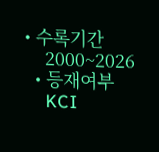• 수록기간
    2000~2026
  • 등재여부
    KCI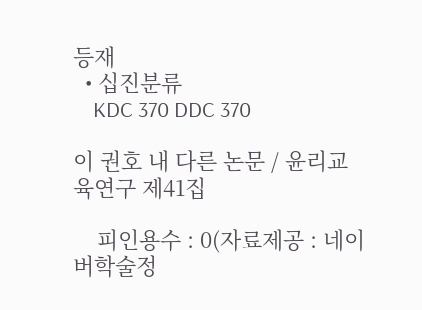등재
  • 십진분류
    KDC 370 DDC 370

이 권호 내 다른 논문 / 윤리교육연구 제41집

    피인용수 : 0(자료제공 : 네이버학술정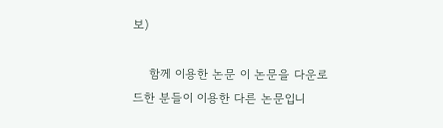보)

    함께 이용한 논문 이 논문을 다운로드한 분들이 이용한 다른 논문입니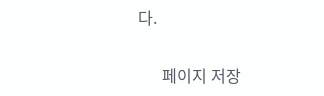다.

      페이지 저장